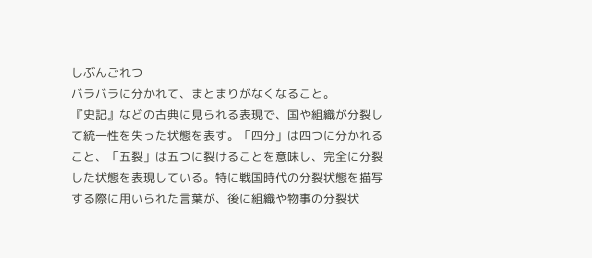しぶんごれつ
バラバラに分かれて、まとまりがなくなること。
『史記』などの古典に見られる表現で、国や組織が分裂して統一性を失った状態を表す。「四分」は四つに分かれること、「五裂」は五つに裂けることを意味し、完全に分裂した状態を表現している。特に戦国時代の分裂状態を描写する際に用いられた言葉が、後に組織や物事の分裂状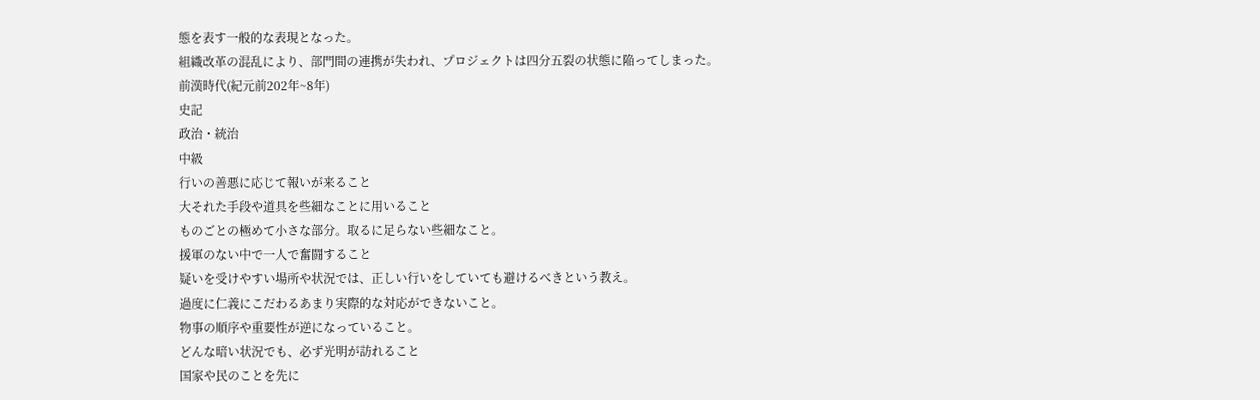態を表す一般的な表現となった。
組織改革の混乱により、部門間の連携が失われ、プロジェクトは四分五裂の状態に陥ってしまった。
前漢時代(紀元前202年~8年)
史記
政治・統治
中級
行いの善悪に応じて報いが来ること
大それた手段や道具を些細なことに用いること
ものごとの極めて小さな部分。取るに足らない些細なこと。
援軍のない中で一人で奮闘すること
疑いを受けやすい場所や状況では、正しい行いをしていても避けるべきという教え。
過度に仁義にこだわるあまり実際的な対応ができないこと。
物事の順序や重要性が逆になっていること。
どんな暗い状況でも、必ず光明が訪れること
国家や民のことを先に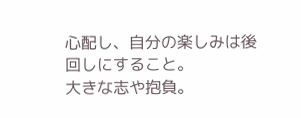心配し、自分の楽しみは後回しにすること。
大きな志や抱負。